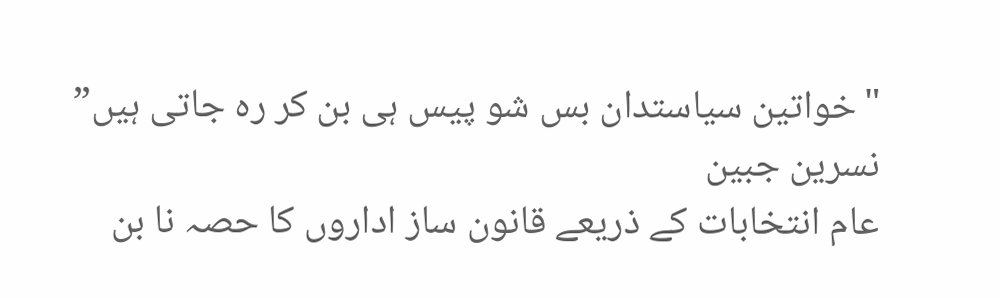"خواتین سیاستدان بس شو پیس ہی بن کر رہ جاتی ہیں”
نسرین جبین
عام انتخابات کے ذریعے قانون ساز اداروں کا حصہ نا بن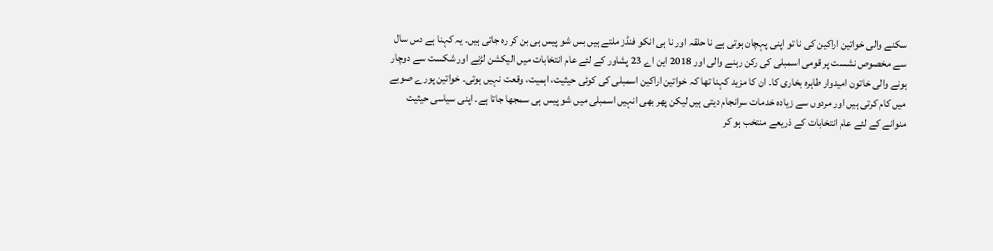سکنے والی خواتین اراکین کی نا تو اپنی پہچان ہوتی ہے نا حلقہ اور نا ہی انکو فنڈز ملتے ہیں بس شو پیس ہی بن کر رہ جاتی ہیں۔ یہ کہنا ہے دس سال سے مخصوص نشست پر قومی اسمبلی کی رکن رہنے والی اور 2018 این اے 23 پشاور کے لئے عام انتخابات میں الیکشن لڑنے اور شکست سے دوچار ہونے والی خاتون امیدوار طاہرہ بخاری کا۔ ان کا مزید کہنا تھا کہ خواتین اراکین اسمبلی کی کوئی حیثیت، اہمیت، وقعت نہیں ہوتی۔ خواتین پورے صوبے میں کام کرتی ہیں اور مردوں سے زیادہ خدمات سرانجام دیتی ہیں لیکن پھر بھی انہیں اسمبلی میں شو پیس ہی سمجھا جاتا ہے۔ اپنی سیاسی حیثیت منوانے کے لئے عام انتخابات کے ذریعے منتخب ہو کر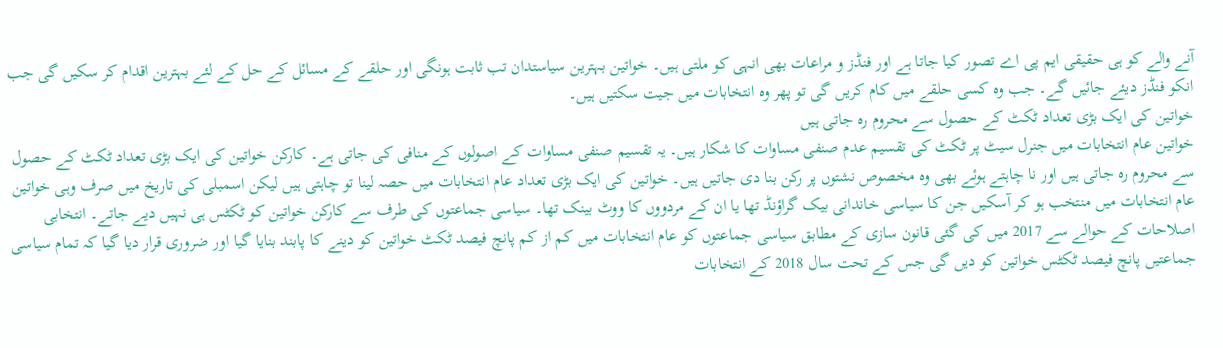آنے والے کو ہی حقیقی ایم پی اے تصور کیا جاتا ہے اور فنڈز و مراعات بھی انہی کو ملتی ہیں۔ خواتین بہترین سیاستدان تب ثابت ہونگی اور حلقے کے مسائل کے حل کے لئے بہترین اقدام کر سکیں گی جب انکو فنڈز دیئے جائیں گے۔ جب وہ کسی حلقے میں کام کریں گی تو پھر وہ انتخابات میں جیت سکتیں ہیں۔
خواتین کی ایک بڑی تعداد ٹکٹ کے حصول سے محروم رہ جاتی ہیں
خواتین عام انتخابات میں جنرل سیٹ پر ٹکٹ کی تقسیم عدم صنفی مساوات کا شکار ہیں۔ یہ تقسیم صنفی مساوات کے اصولوں کے منافی کی جاتی ہے۔ کارکن خواتین کی ایک بڑی تعداد ٹکٹ کے حصول سے محروم رہ جاتی ہیں اور نا چاہتے ہوئے بھی وہ مخصوص نشتوں پر رکن بنا دی جاتیں ہیں۔ خواتین کی ایک بڑی تعداد عام انتخابات میں حصہ لینا تو چاہتی ہیں لیکن اسمبلی کی تاریخ میں صرف وہی خواتین عام انتخابات میں منتخب ہو کر آسکیں جن کا سیاسی خاندانی بیک گراؤنڈ تھا یا ان کے مردووں کا ووٹ بینک تھا۔ سیاسی جماعتوں کی طرف سے کارکن خواتین کو ٹکٹس ہی نہیں دیے جاتے۔ انتخابی اصلاحات کے حوالے سے 2017 میں کی گئی قانون سازی کے مطابق سیاسی جماعتوں کو عام انتخابات میں کم از کم پانچ فیصد ٹکٹ خواتین کو دینے کا پابند بنایا گیا اور ضروری قرار دیا گیا کہ تمام سیاسی جماعتیں پانچ فیصد ٹکٹس خواتین کو دیں گی جس کے تحت سال 2018 کے انتخابات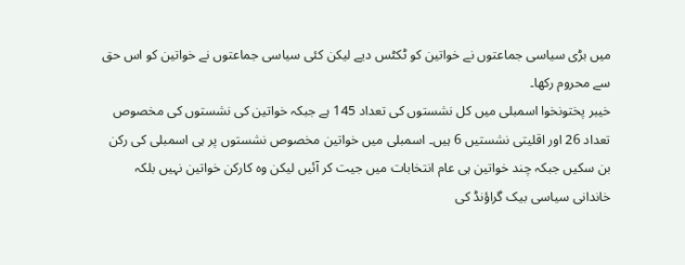میں بڑی سیاسی جماعتوں نے خواتین کو ٹکٹس دیے لیکن کئی سیاسی جماعتوں نے خواتین کو اس حق سے محروم رکھا۔
خیبر پختونخوا اسمبلی میں کل نشستوں کی تعداد 145 ہے جبکہ خواتین کی نشستوں کی مخصوص تعداد 26 اور اقلیتی نشستیں 6 ہیں۔ اسمبلی میں خواتین مخصوص نشستوں پر ہی اسمبلی کی رکن بن سکیں جبکہ چند خواتین ہی عام انتخابات میں جیت کر آئیں لیکن وہ کارکن خواتین نہیں بلکہ خاندانی سیاسی بیک گراؤنڈ کی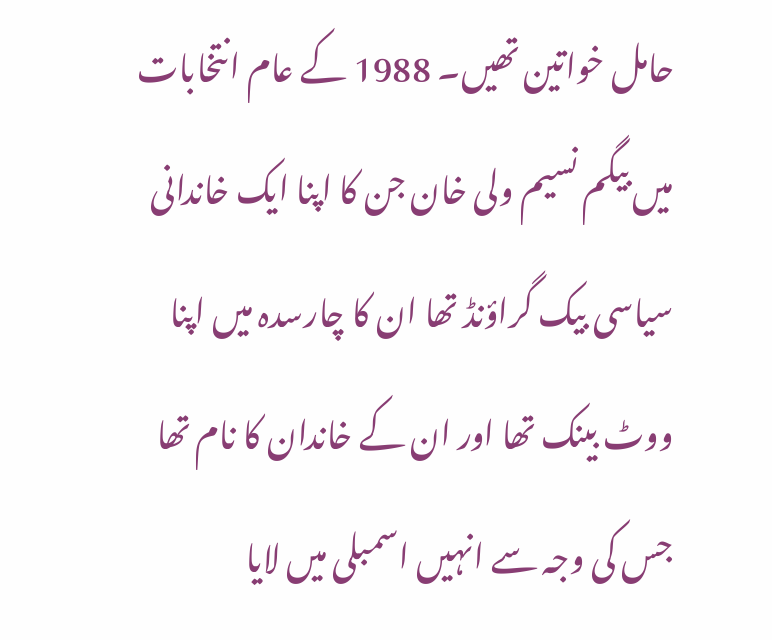حامل خواتین تھیں۔ 1988 کے عام انتخابات میں بیگم نسیم ولی خان جن کا اپنا ایک خاندانی سیاسی بیک گراؤنڈ تھا ان کا چارسدہ میں اپنا ووٹ بینک تھا اور ان کے خاندان کا نام تھا جس کی وجہ سے انہیں اسمبلی میں لایا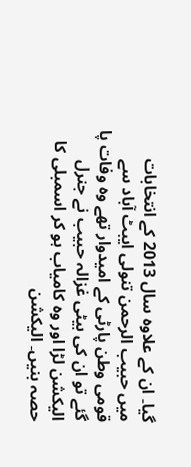گیا۔ ان کے علاوہ سال 2013 کے انتخابات میں حبیب الرحمن تنولی ایبٹ آباد سے قومی وطن پارٹی کے امیدوار تھے وہ وفات پا گئے تو ان کی بیٹی غزالہ حبیب نے جنرل الیکشن لڑا اور وہ کامیاب ہو کر اسمبلی کا حصہ بنیں۔ الیکشن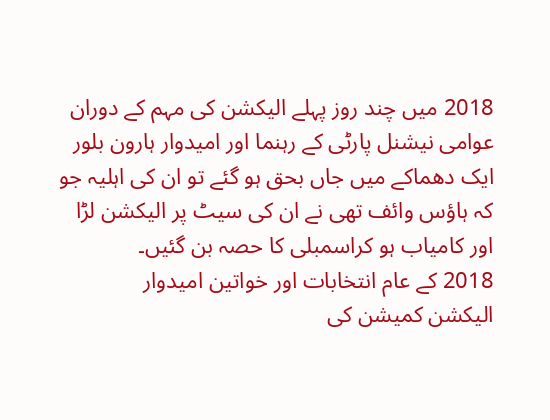2018 میں چند روز پہلے الیکشن کی مہم کے دوران عوامی نیشنل پارٹی کے رہنما اور امیدوار ہارون بلور ایک دھماکے میں جاں بحق ہو گئے تو ان کی اہلیہ جو کہ ہاؤس وائف تھی نے ان کی سیٹ پر الیکشن لڑا اور کامیاب ہو کراسمبلی کا حصہ بن گئیں۔
2018 کے عام انتخابات اور خواتین امیدوار
الیکشن کمیشن کی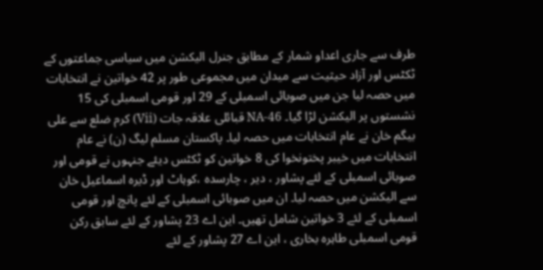طرف سے جاری اعداو شمار کے مطابق جنرل الیکشن میں سیاسی جماعتوں کے ٹکٹس اور آزاد حیثیت سے میدان میں مجموعی طور پر 42 خواتین نے انتخابات میں حصہ لیا جن میں صوبائی اسمبلی کے 29 اور قومی اسمبلی کی 15 نشستوں پر الیکشن لڑا گیا۔ NA-46 قبائلی علاقہ جات (Vii) کرم ضلع سے علی بیگم خان نے عام انتخابات میں حصہ لیا۔ پاکستان مسلم لیگ (ن) نے عام انتخابات میں خیبر پختونخوا کی 8 خواتین کو ٹکٹس دیئے جنہوں نے قومی اور صوبائی اسمبلی کے لئے پشاور ، دیر ، چارسدہ ،کوہاٹ اور ڈیرہ اسماعیل خان سے الیکشن میں حصہ لیا۔ ان میں صوبائی اسمبلی کے لئے پانچ اور قومی اسمبلی کے لئے 3 خواتین شامل تھیں۔ این اے 23 پشاور کے لئے سابق رکن قومی اسمبلی طاہرہ بخاری ، این اے 27 پشاور کے لئے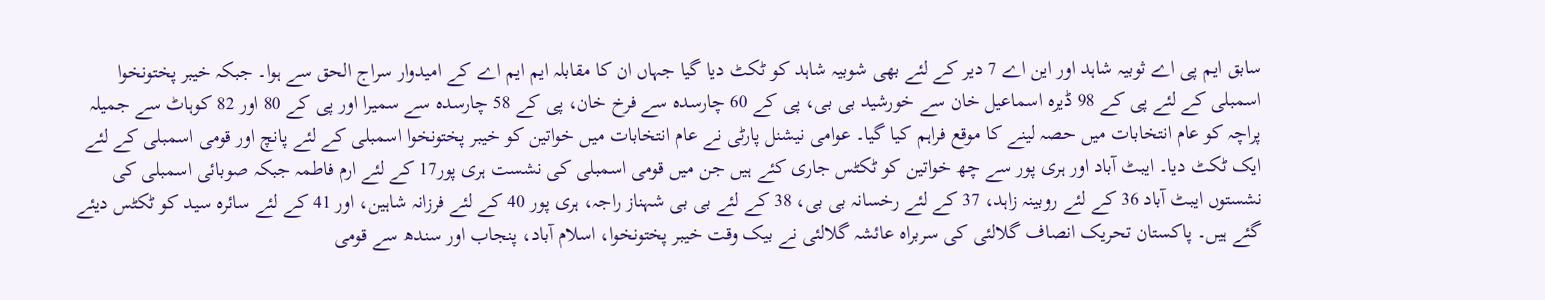سابق ایم پی اے ثوبیہ شاہد اور این اے 7 دیر کے لئے بھی شوبیہ شاہد کو ٹکٹ دیا گیا جہاں ان کا مقابلہ ایم ایم اے کے امیدوار سراج الحق سے ہوا۔ جبکہ خیبر پختونخوا اسمبلی کے لئے پی کے 98 ڈیرہ اسماعیل خان سے خورشید بی بی، پی کے 60 چارسدہ سے فرخ خان، پی کے 58 چارسدہ سے سمیرا اور پی کے 80 اور 82 کوہاٹ سے جمیلہ پراچہ کو عام انتخابات میں حصہ لینے کا موقع فراہم کیا گیا۔ عوامی نیشنل پارٹی نے عام انتخابات میں خواتین کو خیبر پختونخوا اسمبلی کے لئے پانچ اور قومی اسمبلی کے لئے ایک ٹکٹ دیا۔ ایبٹ آباد اور ہری پور سے چھ خواتین کو ٹکٹس جاری کئے ہیں جن میں قومی اسمبلی کی نشست ہری پور17 کے لئے ارم فاطمہ جبکہ صوبائی اسمبلی کی نشستوں ایبٹ آباد 36 کے لئے روبینہ زاہد، 37 کے لئے رخسانہ بی بی، 38 کے لئے بی بی شہناز راجہ، ہری پور 40 کے لئے فرزانہ شاہین، اور 41 کے لئے سائرہ سید کو ٹکٹس دیئے گئے ہیں۔ پاکستان تحریک انصاف گلالئی کی سربراہ عائشہ گلالئی نے بیک وقت خیبر پختونخوا، اسلام آباد، پنجاب اور سندھ سے قومی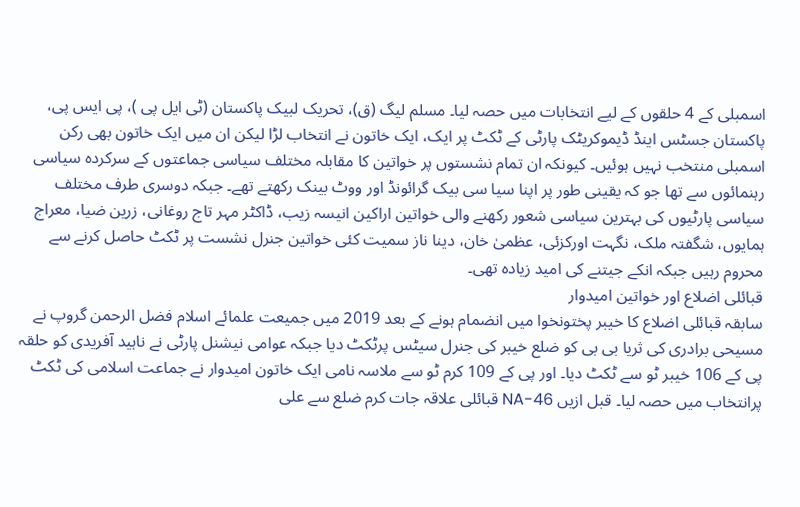اسمبلی کے 4 حلقوں کے لیے انتخابات میں حصہ لیا۔ مسلم لیگ (ق)، تحریک لبیک پاکستان (ٹی ایل پی )، پی ایس پی، پاکستان جسٹس اینڈ ڈیموکریٹک پارٹی کے ٹکٹ پر ایک، ایک خاتون نے انتخاب لڑا لیکن ان میں ایک خاتون بھی رکن اسمبلی منتخب نہیں ہوئیں۔ کیونکہ ان تمام نشستوں پر خواتین کا مقابلہ مختلف سیاسی جماعتوں کے سرکردہ سیاسی رہنمائوں سے تھا جو کہ یقینی طور پر اپنا سیا سی بیک گرائونڈ اور ووٹ بینک رکھتے تھے۔ جبکہ دوسری طرف مختلف سیاسی پارٹیوں کی بہترین سیاسی شعور رکھنے والی خواتین اراکین انیسہ زیب، ڈاکٹر مہر تاج روغانی، زرین ضیا، معراج ہمایوں، شگفتہ ملک، نگہت اورکزئی، عظمیٰ خان، دینا ناز سمیت کئی خواتین جنرل نشست پر ٹکٹ حاصل کرنے سے محروم رہیں جبکہ انکے جیتنے کی امید زیادہ تھی۔
قبائلی اضلاع اور خواتین امیدوار
سابقہ قبائلی اضلاع کا خیبر پختونخوا میں انضمام ہونے کے بعد 2019 میں جمیعت علمائے اسلام فضل الرحمن گروپ نے مسیحی برادری کی ثریا بی بی کو ضلع خیبر کی جنرل سیٹس پرٹکٹ دیا جبکہ عوامی نیشنل پارٹی نے ناہید آفریدی کو حلقہ پی کے 106 خیبر ٹو سے ٹکٹ دیا۔ اور پی کے 109 کرم ٹو سے ملاسہ نامی ایک خاتون امیدوار نے جماعت اسلامی کی ٹکٹ پرانتخاب میں حصہ لیا۔ قبل ازیں NA-46 قبائلی علاقہ جات کرم ضلع سے علی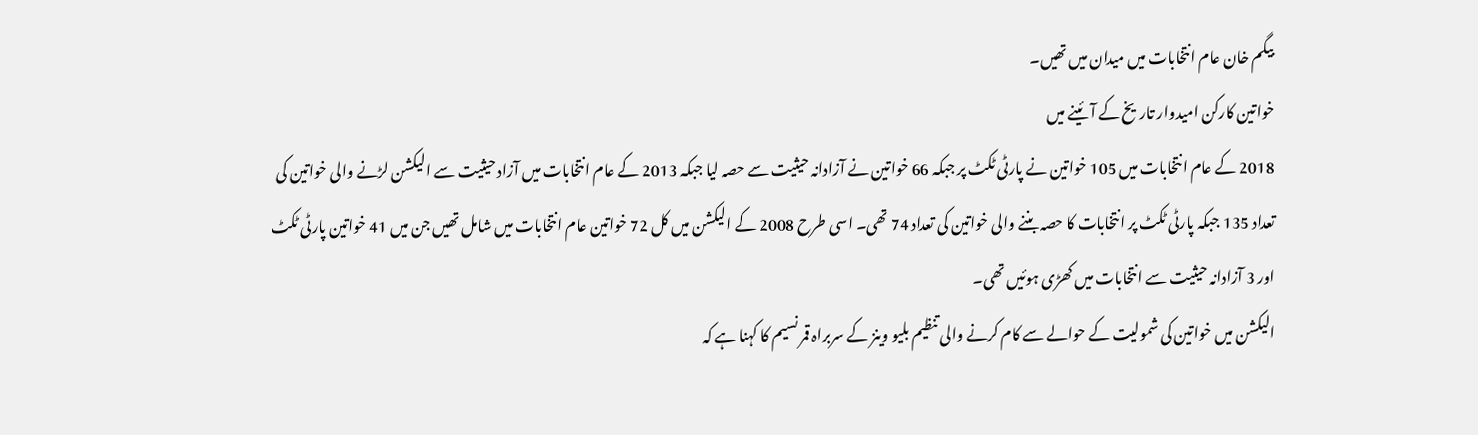بیگم خان عام انتخابات میں میدان میں تھیں۔
خواتین کارکن امیدوار تاریخ کے آئینے میں
2018 کے عام انتخابات میں 105 خواتین نے پارٹی ٹکٹ پر جبکہ 66 خواتین نے آزادانہ حیثیت سے حصہ لیا جبکہ 2013 کے عام انتخابات میں آزاد حیثیت سے الیکشن لڑنے والی خواتین کی تعداد 135 جبکہ پارٹی ٹکٹ پر انتخابات کا حصہ بننے والی خواتین کی تعداد 74 تھی۔ اسی طرح 2008 کے الیکشن میں کل 72 خواتین عام انتخابات میں شامل تھیں جن میں 41 خواتین پارٹی ٹکٹ اور 3 آزادانہ حیثیت سے انتخابات میں کھڑی ہوئیں تھی۔
الیکشن میں خواتین کی شمولیت کے حوالے سے کام کرنے والی تنظیم بلیو وینز کے سربراہ قمر نسیم کا کہنا ہے کہ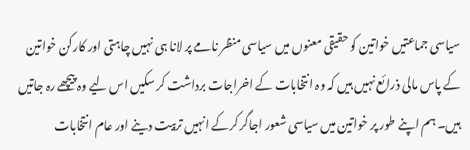سیاسی جماعتیں خواتین کو حقیقی معنوں میں سیاسی منظر نامے پر لانا ہی نہیں چاہتی اور کارکن خواتین کے پاس مالی ذرائع نہیں ہیں کہ وہ انتخابات کے اخراجات برداشت کر سکیں اس لیے وہ پیچھے رہ جاتیں ہیں۔ ہم اپنے طور پر خواتین میں سیاسی شعور اجاگر کرکے انہیں تربیت دینے اور عام انتخابات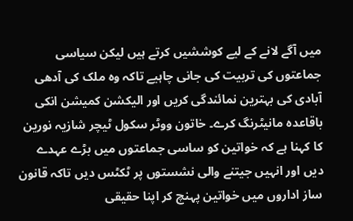میں آگے لانے کے لیے کوششیں کرتے ہیں لیکن سیاسی جماعتوں کی تربیت کی جانی چاہیے تاکہ وہ ملک کی آدھی آبادی کی بہترین نمائندگی کریں اور الیکشن کمیشن انکی باقاعدہ مانیٹرنگ کرے۔ خاتون ووٹر سکول ٹیچر شازیہ نورین کا کہنا ہے کہ خواتین کو ساسی جماعتوں میں بڑے عہدے دیں اور انہیں جیتنے والی نشستوں پر ٹکٹس دیں تاکہ قانون ساز اداروں میں خواتین پہنچ کر اپنا حقیقی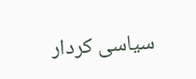سیاسی کردار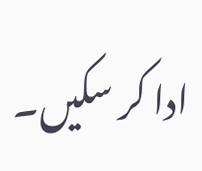ادا کر سکیں۔